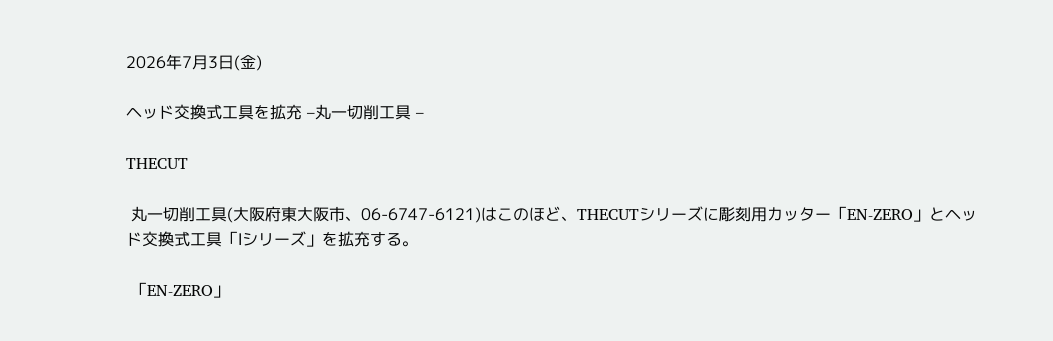2026年7月3日(金)

ヘッド交換式工具を拡充 –丸一切削工具 –

THECUT

 丸一切削工具(大阪府東大阪市、06-6747-6121)はこのほど、THECUTシリーズに彫刻用カッター「EN‐ZERO」とヘッド交換式工具「Ⅰシリーズ」を拡充する。

 「EN‐ZERO」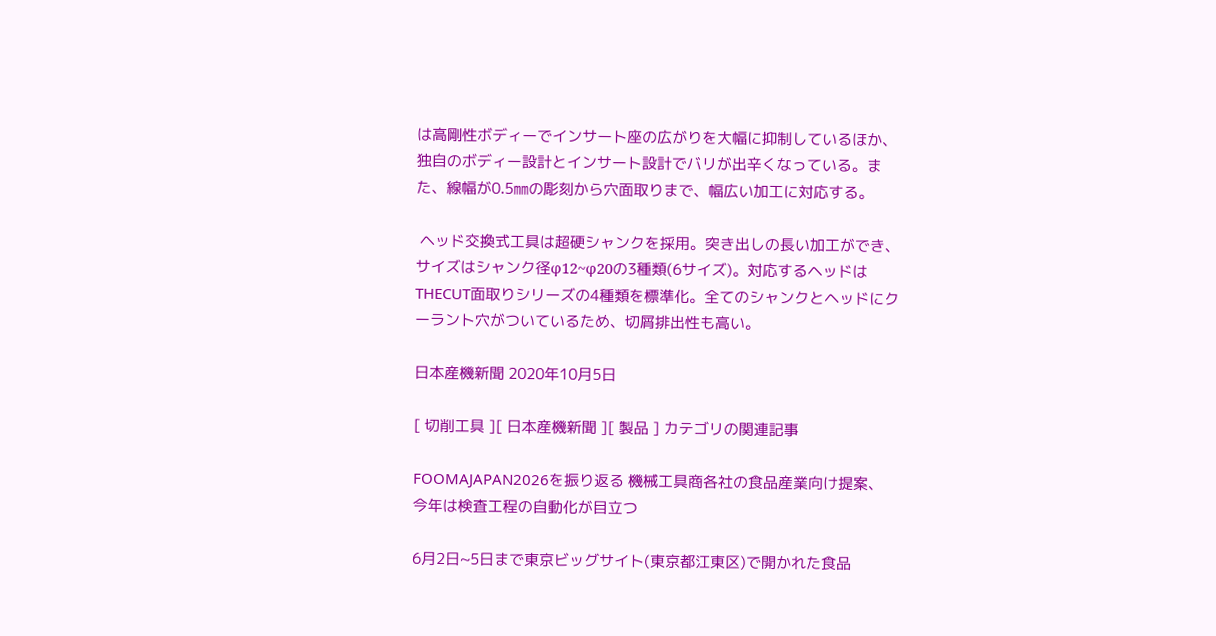は高剛性ボディーでインサート座の広がりを大幅に抑制しているほか、独自のボディー設計とインサート設計でバリが出辛くなっている。また、線幅が0.5㎜の彫刻から穴面取りまで、幅広い加工に対応する。

 ヘッド交換式工具は超硬シャンクを採用。突き出しの長い加工ができ、サイズはシャンク径φ12~φ20の3種類(6サイズ)。対応するヘッドはTHECUT面取りシリーズの4種類を標準化。全てのシャンクとヘッドにクーラント穴がついているため、切屑排出性も高い。

日本産機新聞 2020年10月5日

[ 切削工具 ][ 日本産機新聞 ][ 製品 ] カテゴリの関連記事

FOOMAJAPAN2026を振り返る 機械工具商各社の食品産業向け提案、今年は検査工程の自動化が目立つ

6月2日~5日まで東京ビッグサイト(東京都江東区)で開かれた食品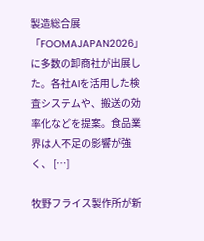製造総合展「FOOMAJAPAN2026」に多数の卸商社が出展した。各社AIを活用した検査システムや、搬送の効率化などを提案。食品業界は人不足の影響が強く、 […]

牧野フライス製作所が新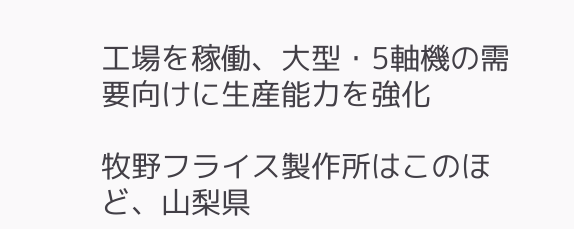工場を稼働、大型・5軸機の需要向けに生産能力を強化

牧野フライス製作所はこのほど、山梨県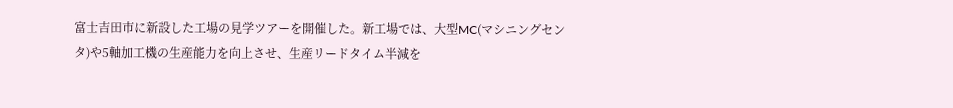富士吉田市に新設した工場の見学ツアーを開催した。新工場では、大型MC(マシニングセンタ)や5軸加工機の生産能力を向上させ、生産リードタイム半減を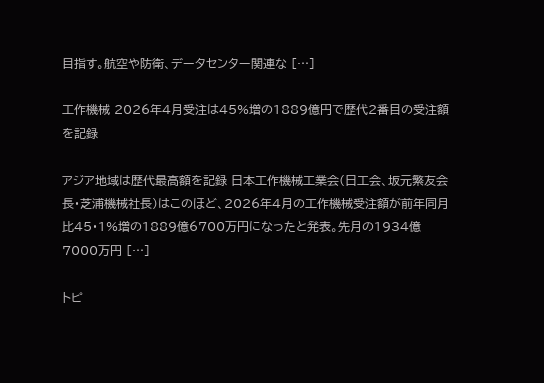目指す。航空や防衛、データセンター関連な […]

工作機械 2026年4月受注は45%増の1889億円で歴代2番目の受注額を記録

アジア地域は歴代最高額を記録 日本工作機械工業会(日工会、坂元繁友会長・芝浦機械社長)はこのほど、2026年4月の工作機械受注額が前年同月比45・1%増の1889億6700万円になったと発表。先月の1934億7000万円 […]

トピ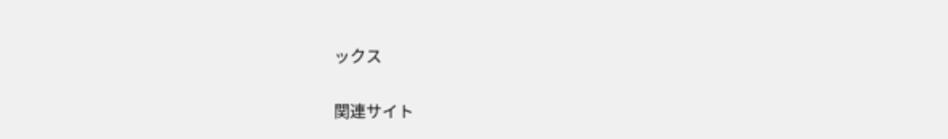ックス

関連サイト